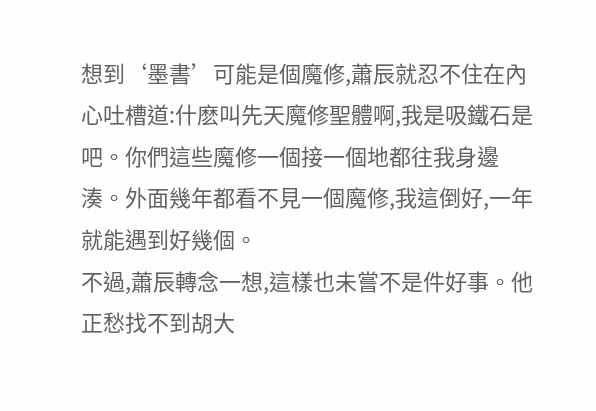想到‘墨書’可能是個魔修,蕭辰就忍不住在內心吐槽道:什麽叫先天魔修聖體啊,我是吸鐵石是吧。你們這些魔修一個接一個地都往我身邊湊。外面幾年都看不見一個魔修,我這倒好,一年就能遇到好幾個。
不過,蕭辰轉念一想,這樣也未嘗不是件好事。他正愁找不到胡大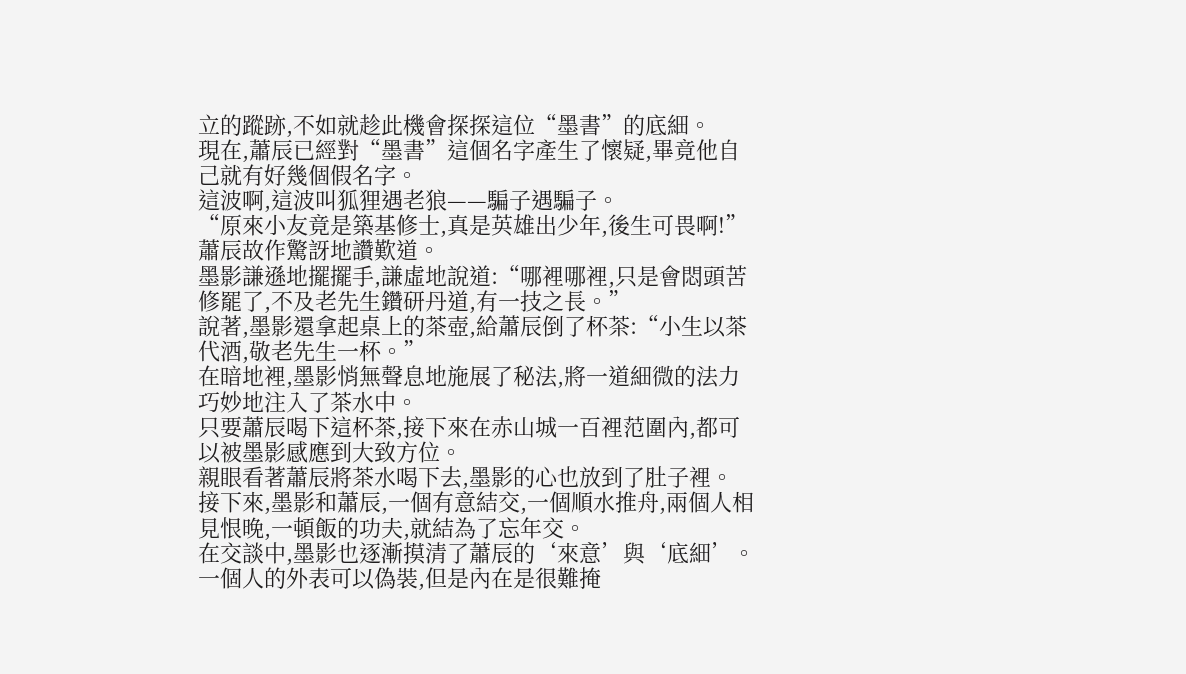立的蹤跡,不如就趁此機會探探這位“墨書”的底細。
現在,蕭辰已經對“墨書”這個名字產生了懷疑,畢竟他自己就有好幾個假名字。
這波啊,這波叫狐狸遇老狼——騙子遇騙子。
“原來小友竟是築基修士,真是英雄出少年,後生可畏啊!”蕭辰故作驚訝地讚歎道。
墨影謙遜地擺擺手,謙虛地說道:“哪裡哪裡,只是會悶頭苦修罷了,不及老先生鑽研丹道,有一技之長。”
說著,墨影還拿起桌上的茶壺,給蕭辰倒了杯茶:“小生以茶代酒,敬老先生一杯。”
在暗地裡,墨影悄無聲息地施展了秘法,將一道細微的法力巧妙地注入了茶水中。
只要蕭辰喝下這杯茶,接下來在赤山城一百裡范圍內,都可以被墨影感應到大致方位。
親眼看著蕭辰將茶水喝下去,墨影的心也放到了肚子裡。
接下來,墨影和蕭辰,一個有意結交,一個順水推舟,兩個人相見恨晚,一頓飯的功夫,就結為了忘年交。
在交談中,墨影也逐漸摸清了蕭辰的‘來意’與‘底細’。
一個人的外表可以偽裝,但是內在是很難掩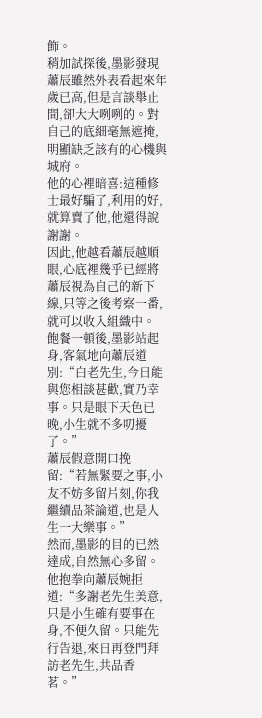飾。
稍加試探後,墨影發現蕭辰雖然外表看起來年歲已高,但是言談舉止間,卻大大咧咧的。對自己的底細毫無遮掩,明顯缺乏該有的心機與城府。
他的心裡暗喜:這種修士最好騙了,利用的好,就算賣了他,他還得說謝謝。
因此,他越看蕭辰越順眼,心底裡幾乎已經將蕭辰視為自己的新下線,只等之後考察一番,就可以收入組織中。
飽餐一頓後,墨影站起身,客氣地向蕭辰道別:“白老先生,今日能與您相談甚歡,實乃幸事。只是眼下天色已晚,小生就不多叨擾了。”
蕭辰假意開口挽留:“若無緊要之事,小友不妨多留片刻,你我繼續品茶論道,也是人生一大樂事。”
然而,墨影的目的已然達成,自然無心多留。他抱拳向蕭辰婉拒道:“多謝老先生美意,只是小生確有要事在身,不便久留。只能先行告退,來日再登門拜訪老先生,共品香茗。”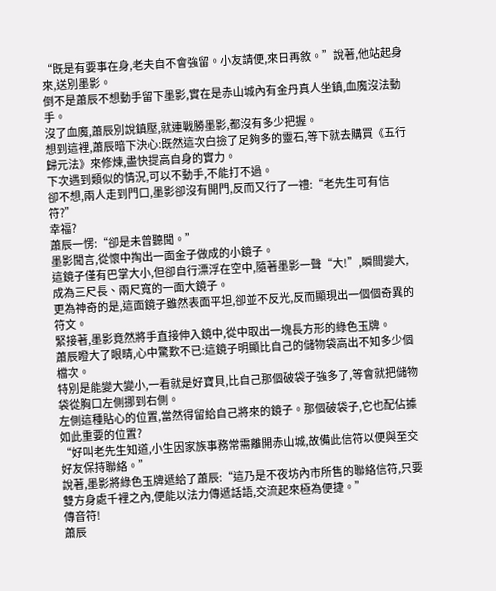“既是有要事在身,老夫自不會強留。小友請便,來日再敘。”說著,他站起身來,送別墨影。
倒不是蕭辰不想動手留下墨影,實在是赤山城內有金丹真人坐鎮,血魔沒法動手。
沒了血魔,蕭辰別說鎮壓,就連戰勝墨影,都沒有多少把握。
想到這裡,蕭辰暗下決心:既然這次白撿了足夠多的靈石,等下就去購買《五行歸元法》來修煉,盡快提高自身的實力。
下次遇到類似的情況,可以不動手,不能打不過。
卻不想,兩人走到門口,墨影卻沒有開門,反而又行了一禮:“老先生可有信符?”
幸福?
蕭辰一愣:“卻是未曾聽聞。”
墨影聞言,從懷中掏出一面金子做成的小鏡子。
這鏡子僅有巴掌大小,但卻自行漂浮在空中,隨著墨影一聲“大!”,瞬間變大,成為三尺長、兩尺寬的一面大鏡子。
更為神奇的是,這面鏡子雖然表面平坦,卻並不反光,反而顯現出一個個奇異的符文。
緊接著,墨影竟然將手直接伸入鏡中,從中取出一塊長方形的綠色玉牌。
蕭辰瞪大了眼睛,心中驚歎不已:這鏡子明顯比自己的儲物袋高出不知多少個檔次。
特別是能變大變小,一看就是好寶貝,比自己那個破袋子強多了,等會就把儲物袋從胸口左側挪到右側。
左側這種貼心的位置,當然得留給自己將來的鏡子。那個破袋子,它也配佔據如此重要的位置?
“好叫老先生知道,小生因家族事務常需離開赤山城,故備此信符以便與至交好友保持聯絡。”
說著,墨影將綠色玉牌遞給了蕭辰:“這乃是不夜坊內市所售的聯絡信符,只要雙方身處千裡之內,便能以法力傳遞話語,交流起來極為便捷。”
傳音符!
蕭辰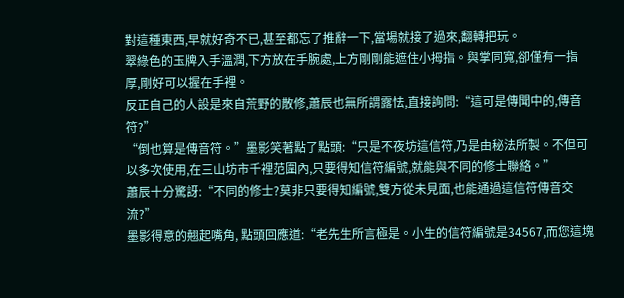對這種東西,早就好奇不已,甚至都忘了推辭一下,當場就接了過來,翻轉把玩。
翠綠色的玉牌入手溫潤,下方放在手腕處,上方剛剛能遮住小拇指。與掌同寬,卻僅有一指厚,剛好可以握在手裡。
反正自己的人設是來自荒野的散修,蕭辰也無所謂露怯,直接詢問:“這可是傳聞中的,傳音符?”
“倒也算是傳音符。”墨影笑著點了點頭:“只是不夜坊這信符,乃是由秘法所製。不但可以多次使用,在三山坊市千裡范圍內,只要得知信符編號,就能與不同的修士聯絡。”
蕭辰十分驚訝:“不同的修士?莫非只要得知編號,雙方從未見面,也能通過這信符傳音交流?”
墨影得意的翹起嘴角, 點頭回應道:“老先生所言極是。小生的信符編號是34567,而您這塊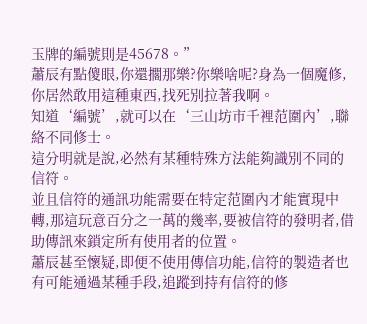玉牌的編號則是45678。”
蕭辰有點傻眼,你還擱那樂?你樂啥呢?身為一個魔修,你居然敢用這種東西,找死別拉著我啊。
知道‘編號’,就可以在‘三山坊市千裡范圍內’,聯絡不同修士。
這分明就是說,必然有某種特殊方法能夠識別不同的信符。
並且信符的通訊功能需要在特定范圍內才能實現中轉,那這玩意百分之一萬的幾率,要被信符的發明者,借助傳訊來鎖定所有使用者的位置。
蕭辰甚至懷疑,即便不使用傳信功能,信符的製造者也有可能通過某種手段,追蹤到持有信符的修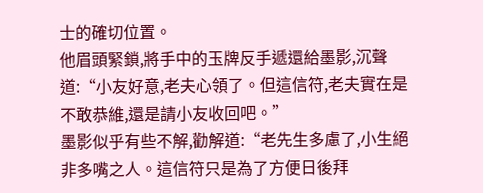士的確切位置。
他眉頭緊鎖,將手中的玉牌反手遞還給墨影,沉聲道:“小友好意,老夫心領了。但這信符,老夫實在是不敢恭維,還是請小友收回吧。”
墨影似乎有些不解,勸解道:“老先生多慮了,小生絕非多嘴之人。這信符只是為了方便日後拜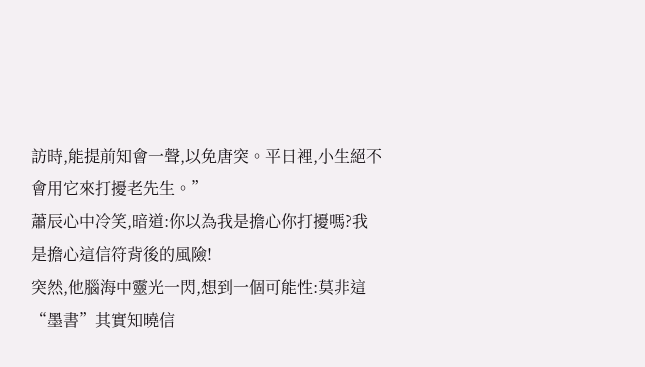訪時,能提前知會一聲,以免唐突。平日裡,小生絕不會用它來打擾老先生。”
蕭辰心中冷笑,暗道:你以為我是擔心你打擾嗎?我是擔心這信符背後的風險!
突然,他腦海中靈光一閃,想到一個可能性:莫非這“墨書”其實知曉信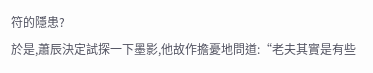符的隱患?
於是,蕭辰決定試探一下墨影,他故作擔憂地問道:“老夫其實是有些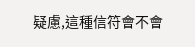疑慮,這種信符會不會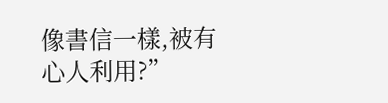像書信一樣,被有心人利用?”